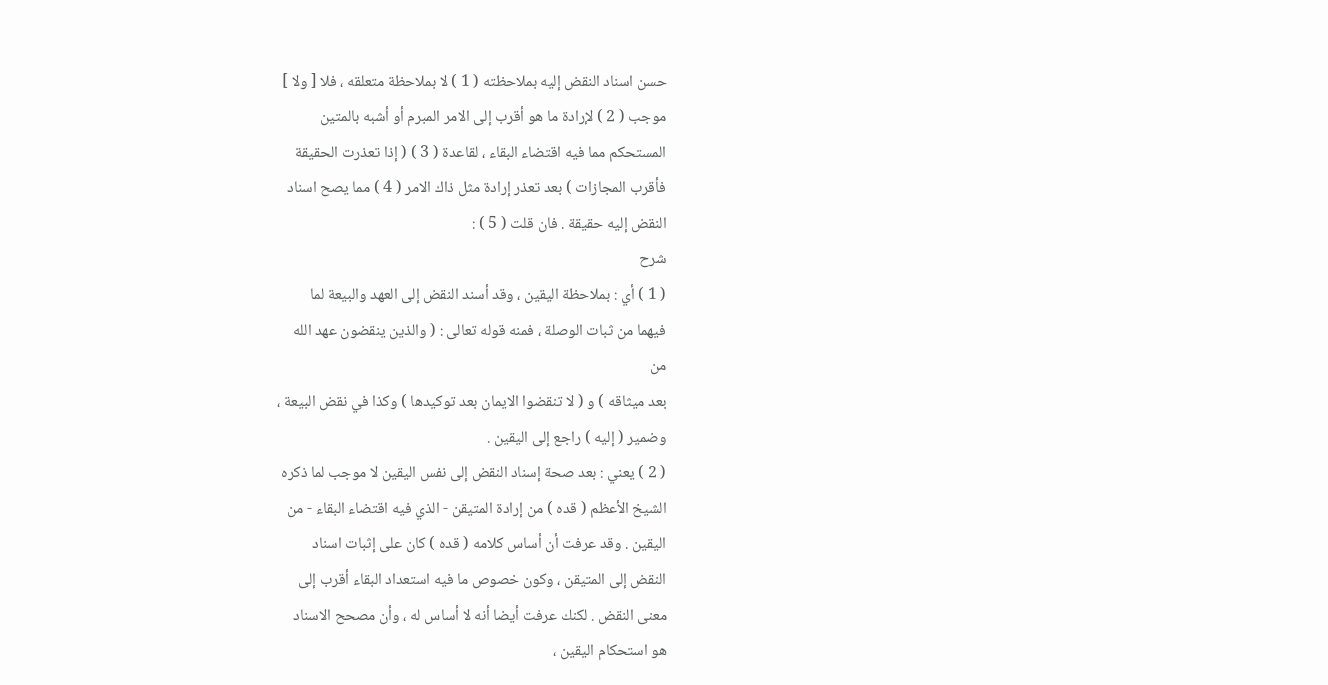حسن اسناد النقض إليه بملاحظته ( 1 ) لا بملاحظة متعلقه ، فلا [ ولا ]
موجب ( 2 ) لإرادة ما هو أقرب إلى الامر المبرم أو أشبه بالمتين
المستحكم مما فيه اقتضاء البقاء ، لقاعدة ( 3 ) ( إذا تعذرت الحقيقة
فأقرب المجازات ) بعد تعذر إرادة مثل ذاك الامر ( 4 ) مما يصح اسناد
النقض إليه حقيقة . فان قلت ( 5 ) :
شرح
( 1 ) أي : بملاحظة اليقين ، وقد أسند النقض إلى العهد والبيعة لما
فيهما من ثبات الوصلة ، فمنه قوله تعالى : ( والذين ينقضون عهد الله
من
بعد ميثاقه ) و ( لا تنقضوا الايمان بعد توكيدها ) وكذا في نقض البيعة ،
وضمير ( إليه ) راجع إلى اليقين .
( 2 ) يعني : بعد صحة إسناد النقض إلى نفس اليقين لا موجب لما ذكره
الشيخ الأعظم ( قده ) من إرادة المتيقن - الذي فيه اقتضاء البقاء - من
اليقين . وقد عرفت أن أساس كلامه ( قده ) كان على إثبات اسناد
النقض إلى المتيقن ، وكون خصوص ما فيه استعداد البقاء أقرب إلى
معنى النقض . لكنك عرفت أيضا أنه لا أساس له ، وأن مصحح الاسناد
هو استحكام اليقين ،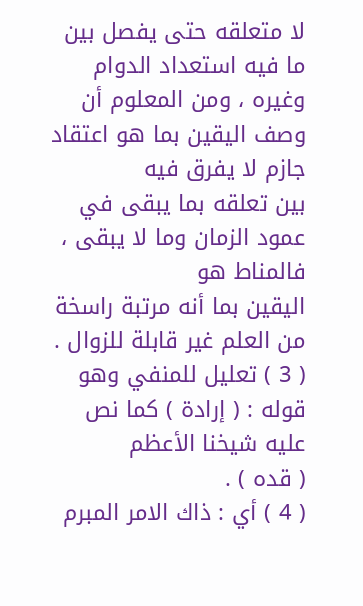لا متعلقه حتى يفصل بين ما فيه استعداد الدوام
وغيره ، ومن المعلوم أن وصف اليقين بما هو اعتقاد جازم لا يفرق فيه
بين تعلقه بما يبقى في عمود الزمان وما لا يبقى ، فالمناط هو
اليقين بما أنه مرتبة راسخة من العلم غير قابلة للزوال .
( 3 ) تعليل للمنفي وهو قوله : ( إرادة ) كما نص عليه شيخنا الأعظم
( قده ) .
( 4 ) أي : ذاك الامر المبرم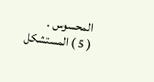المحسوس .
( 5 ) المستشكل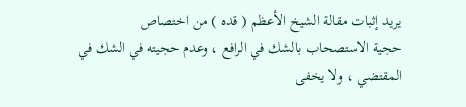يريد إثبات مقالة الشيخ الأعظم ( قده ) من اختصاص
حجية الاستصحاب بالشك في الرافع ، وعدم حجيته في الشك في
المقتضي ، ولا يخفى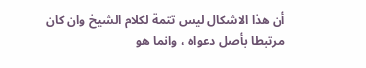أن هذا الاشكال ليس تتمة لكلام الشيخ وان كان
مرتبطا بأصل دعواه ، وانما هو